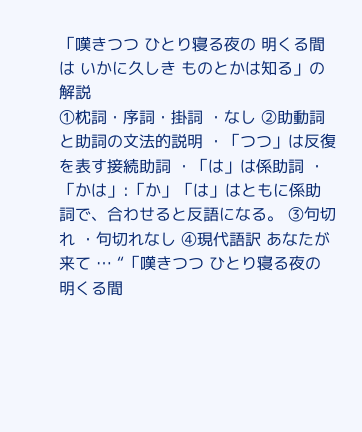「嘆きつつ ひとり寝る夜の 明くる間は いかに久しき ものとかは知る」の解説
①枕詞・序詞・掛詞 ・なし ②助動詞と助詞の文法的説明 ・「つつ」は反復を表す接続助詞 ・「は」は係助詞 ・「かは」:「か」「は」はともに係助詞で、合わせると反語になる。 ③句切れ ・句切れなし ④現代語訳 あなたが来て … “「嘆きつつ ひとり寝る夜の 明くる間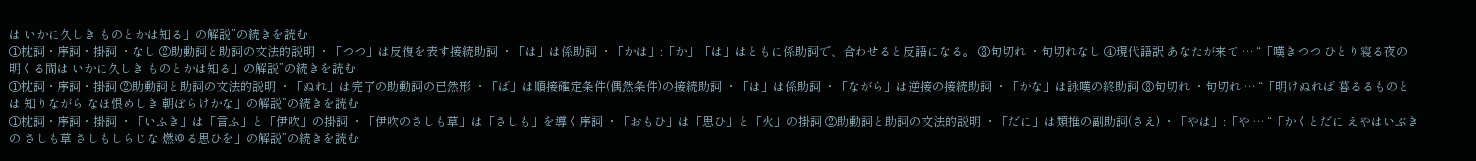は いかに久しき ものとかは知る」の解説”の続きを読む
①枕詞・序詞・掛詞 ・なし ②助動詞と助詞の文法的説明 ・「つつ」は反復を表す接続助詞 ・「は」は係助詞 ・「かは」:「か」「は」はともに係助詞で、合わせると反語になる。 ③句切れ ・句切れなし ④現代語訳 あなたが来て … “「嘆きつつ ひとり寝る夜の 明くる間は いかに久しき ものとかは知る」の解説”の続きを読む
①枕詞・序詞・掛詞 ②助動詞と助詞の文法的説明 ・「ぬれ」は完了の助動詞の已然形 ・「ば」は順接確定条件(偶然条件)の接続助詞 ・「は」は係助詞 ・「ながら」は逆接の接続助詞 ・「かな」は詠嘆の終助詞 ③句切れ ・句切れ … “「明けぬれば 暮るるものとは 知りながら なほ恨めしき 朝ぼらけかな」の解説”の続きを読む
①枕詞・序詞・掛詞 ・「いふき」は「言ふ」と「伊吹」の掛詞 ・「伊吹のさしも草」は「さしも」を導く序詞 ・「おもひ」は「思ひ」と「火」の掛詞 ②助動詞と助詞の文法的説明 ・「だに」は類推の副助詞(さえ) ・「やは」:「や … “「かくとだに えやはいぶきの さしも草 さしもしらじな 燃ゆる思ひを」の解説”の続きを読む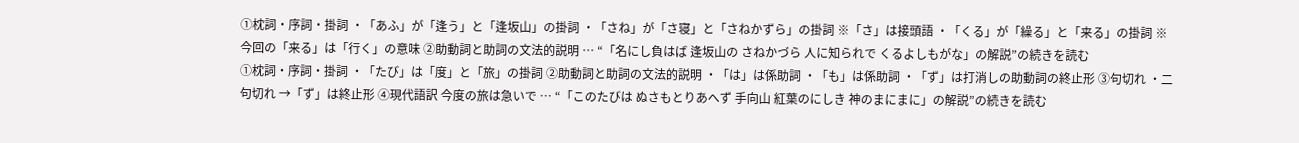①枕詞・序詞・掛詞 ・「あふ」が「逢う」と「逢坂山」の掛詞 ・「さね」が「さ寝」と「さねかずら」の掛詞 ※「さ」は接頭語 ・「くる」が「繰る」と「来る」の掛詞 ※今回の「来る」は「行く」の意味 ②助動詞と助詞の文法的説明 … “「名にし負はば 逢坂山の さねかづら 人に知られで くるよしもがな」の解説”の続きを読む
①枕詞・序詞・掛詞 ・「たび」は「度」と「旅」の掛詞 ②助動詞と助詞の文法的説明 ・「は」は係助詞 ・「も」は係助詞 ・「ず」は打消しの助動詞の終止形 ③句切れ ・二句切れ →「ず」は終止形 ④現代語訳 今度の旅は急いで … “「このたびは ぬさもとりあへず 手向山 紅葉のにしき 神のまにまに」の解説”の続きを読む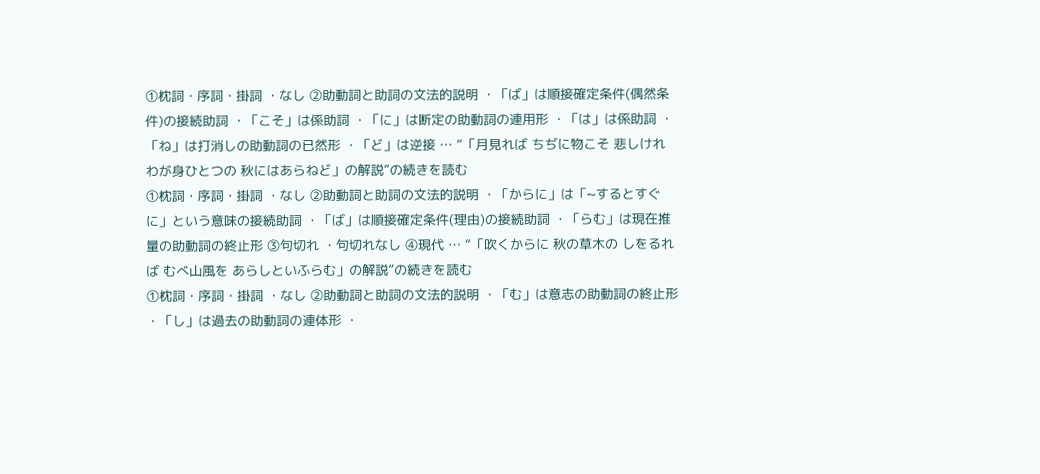①枕詞・序詞・掛詞 ・なし ②助動詞と助詞の文法的説明 ・「ば」は順接確定条件(偶然条件)の接続助詞 ・「こそ」は係助詞 ・「に」は断定の助動詞の連用形 ・「は」は係助詞 ・「ね」は打消しの助動詞の已然形 ・「ど」は逆接 … “「月見れば ちぢに物こそ 悲しけれ わが身ひとつの 秋にはあらねど」の解説”の続きを読む
①枕詞・序詞・掛詞 ・なし ②助動詞と助詞の文法的説明 ・「からに」は「~するとすぐに」という意味の接続助詞 ・「ば」は順接確定条件(理由)の接続助詞 ・「らむ」は現在推量の助動詞の終止形 ③句切れ ・句切れなし ④現代 … “「吹くからに 秋の草木の しをるれば むべ山風を あらしといふらむ」の解説”の続きを読む
①枕詞・序詞・掛詞 ・なし ②助動詞と助詞の文法的説明 ・「む」は意志の助動詞の終止形 ・「し」は過去の助動詞の連体形 ・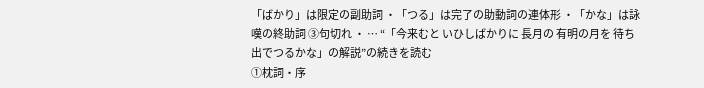「ばかり」は限定の副助詞 ・「つる」は完了の助動詞の連体形 ・「かな」は詠嘆の終助詞 ③句切れ ・ … “「今来むと いひしばかりに 長月の 有明の月を 待ち出でつるかな」の解説”の続きを読む
①枕詞・序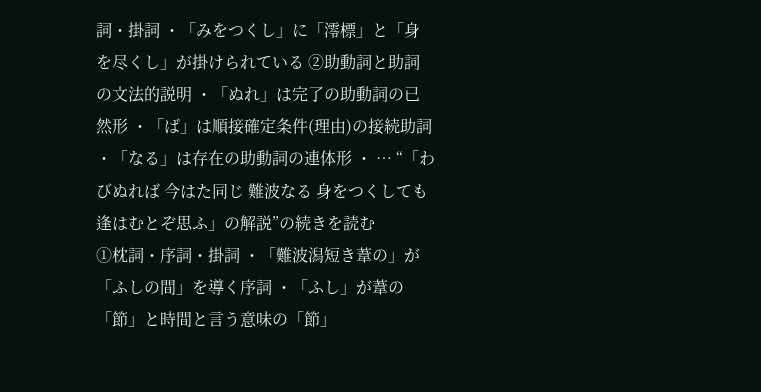詞・掛詞 ・「みをつくし」に「澪標」と「身を尽くし」が掛けられている ②助動詞と助詞の文法的説明 ・「ぬれ」は完了の助動詞の已然形 ・「ば」は順接確定条件(理由)の接続助詞 ・「なる」は存在の助動詞の連体形 ・ … “「わびぬれば 今はた同じ 難波なる 身をつくしても 逢はむとぞ思ふ」の解説”の続きを読む
①枕詞・序詞・掛詞 ・「難波潟短き葦の」が「ふしの間」を導く序詞 ・「ふし」が葦の「節」と時間と言う意味の「節」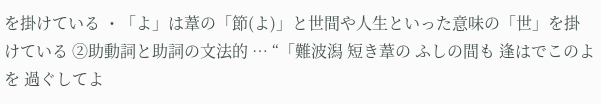を掛けている ・「よ」は葦の「節(よ)」と世間や人生といった意味の「世」を掛けている ②助動詞と助詞の文法的 … “「難波潟 短き葦の ふしの間も 逢はでこのよを 過ぐしてよ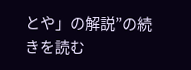とや」の解説”の続きを読む